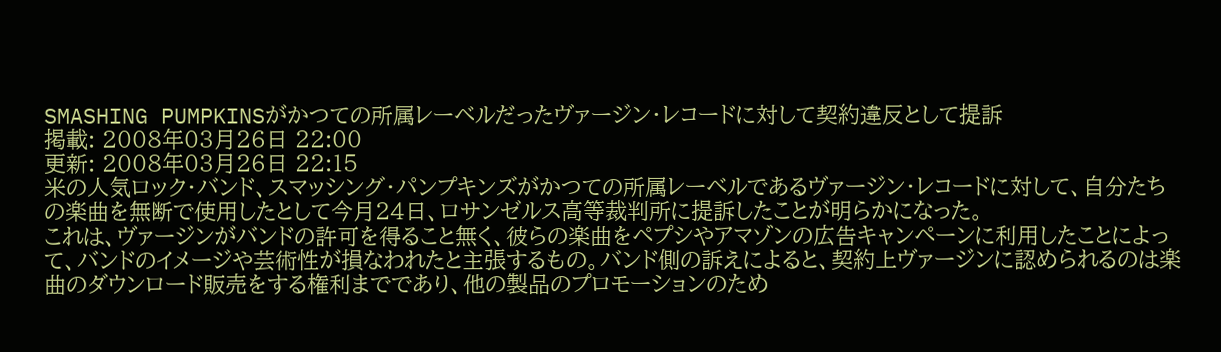SMASHING PUMPKINSがかつての所属レーベルだったヴァージン・レコードに対して契約違反として提訴
掲載: 2008年03月26日 22:00
更新: 2008年03月26日 22:15
米の人気ロック・バンド、スマッシング・パンプキンズがかつての所属レーベルであるヴァージン・レコードに対して、自分たちの楽曲を無断で使用したとして今月24日、ロサンゼルス高等裁判所に提訴したことが明らかになった。
これは、ヴァージンがバンドの許可を得ること無く、彼らの楽曲をペプシやアマゾンの広告キャンペーンに利用したことによって、バンドのイメージや芸術性が損なわれたと主張するもの。バンド側の訴えによると、契約上ヴァージンに認められるのは楽曲のダウンロード販売をする権利までであり、他の製品のプロモーションのため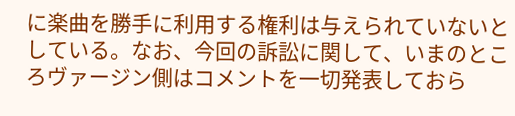に楽曲を勝手に利用する権利は与えられていないとしている。なお、今回の訴訟に関して、いまのところヴァージン側はコメントを一切発表しておら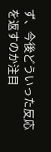ず、今後どういった反応を返すのか注目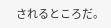されるところだ。